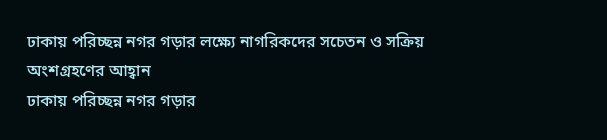ঢাকায় পরিচ্ছন্ন নগর গড়ার লক্ষ্যে নাগরিকদের সচেতন ও সক্রিয় অংশগ্রহণের আহ্বান
ঢাকায় পরিচ্ছন্ন নগর গড়ার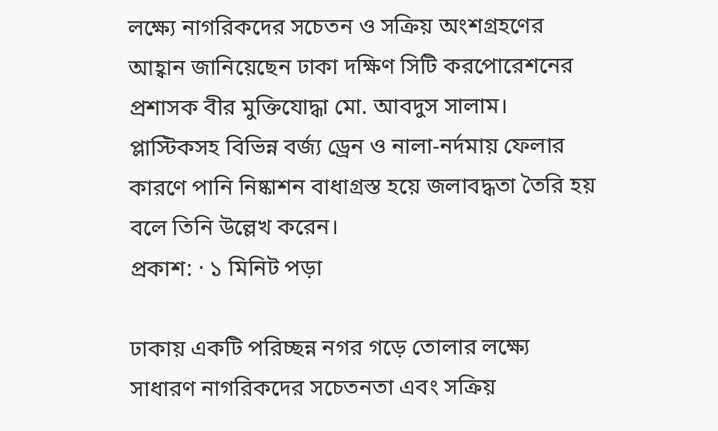লক্ষ্যে নাগরিকদের সচেতন ও সক্রিয় অংশগ্রহণের আহ্বান জানিয়েছেন ঢাকা দক্ষিণ সিটি করপোরেশনের প্রশাসক বীর মুক্তিযোদ্ধা মো. আবদুস সালাম। প্লাস্টিকসহ বিভিন্ন বর্জ্য ড্রেন ও নালা-নর্দমায় ফেলার কারণে পানি নিষ্কাশন বাধাগ্রস্ত হয়ে জলাবদ্ধতা তৈরি হয় বলে তিনি উল্লেখ করেন।
প্রকাশ: · ১ মিনিট পড়া

ঢাকায় একটি পরিচ্ছন্ন নগর গড়ে তোলার লক্ষ্যে সাধারণ নাগরিকদের সচেতনতা এবং সক্রিয়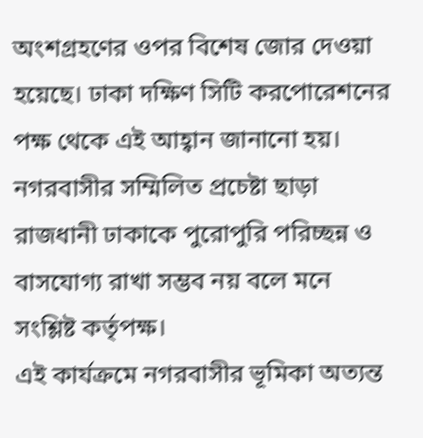অংশগ্রহণের ওপর বিশেষ জোর দেওয়া হয়েছে। ঢাকা দক্ষিণ সিটি করপোরেশনের পক্ষ থেকে এই আহ্বান জানানো হয়। নগরবাসীর সম্মিলিত প্রচেষ্টা ছাড়া রাজধানী ঢাকাকে পুরোপুরি পরিচ্ছন্ন ও বাসযোগ্য রাখা সম্ভব নয় বলে মনে সংশ্লিষ্ট কর্তৃপক্ষ।
এই কার্যক্রমে নগরবাসীর ভূমিকা অত্যন্ত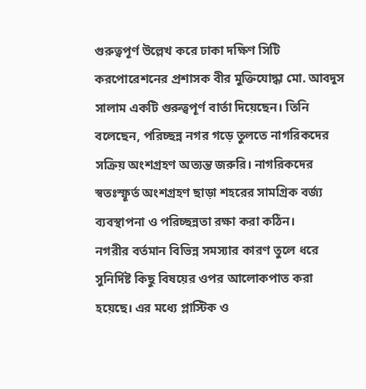গুরুত্বপূর্ণ উল্লেখ করে ঢাকা দক্ষিণ সিটি করপোরেশনের প্রশাসক বীর মুক্তিযোদ্ধা মো. আবদুস সালাম একটি গুরুত্বপূর্ণ বার্তা দিয়েছেন। তিনি বলেছেন, পরিচ্ছন্ন নগর গড়ে তুলতে নাগরিকদের সক্রিয় অংশগ্রহণ অত্যন্ত জরুরি। নাগরিকদের স্বতঃস্ফূর্ত অংশগ্রহণ ছাড়া শহরের সামগ্রিক বর্জ্য ব্যবস্থাপনা ও পরিচ্ছন্নতা রক্ষা করা কঠিন।
নগরীর বর্তমান বিভিন্ন সমস্যার কারণ তুলে ধরে সুনির্দিষ্ট কিছু বিষয়ের ওপর আলোকপাত করা হয়েছে। এর মধ্যে প্লাস্টিক ও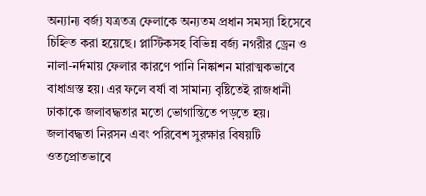অন্যান্য বর্জ্য যত্রতত্র ফেলাকে অন্যতম প্রধান সমস্যা হিসেবে চিহ্নিত করা হয়েছে। প্লাস্টিকসহ বিভিন্ন বর্জ্য নগরীর ড্রেন ও নালা-নর্দমায় ফেলার কারণে পানি নিষ্কাশন মারাত্মকভাবে বাধাগ্রস্ত হয়। এর ফলে বর্ষা বা সামান্য বৃষ্টিতেই রাজধানী ঢাকাকে জলাবদ্ধতার মতো ভোগান্তিতে পড়তে হয়।
জলাবদ্ধতা নিরসন এবং পরিবেশ সুরক্ষার বিষয়টি ওতপ্রোতভাবে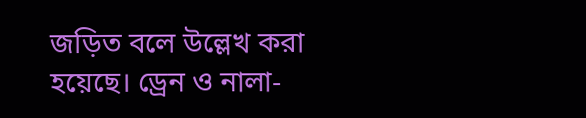জড়িত বলে উল্লেখ করা হয়েছে। ড্রেন ও নালা-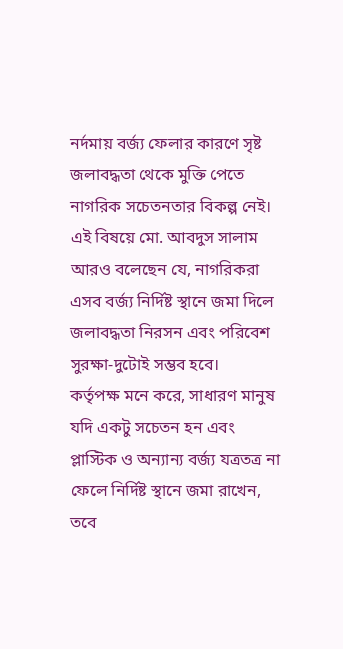নর্দমায় বর্জ্য ফেলার কারণে সৃষ্ট জলাবদ্ধতা থেকে মুক্তি পেতে নাগরিক সচেতনতার বিকল্প নেই। এই বিষয়ে মো. আবদুস সালাম আরও বলেছেন যে, নাগরিকরা এসব বর্জ্য নির্দিষ্ট স্থানে জমা দিলে জলাবদ্ধতা নিরসন এবং পরিবেশ সুরক্ষা-দুটোই সম্ভব হবে।
কর্তৃপক্ষ মনে করে, সাধারণ মানুষ যদি একটু সচেতন হন এবং প্লাস্টিক ও অন্যান্য বর্জ্য যত্রতত্র না ফেলে নির্দিষ্ট স্থানে জমা রাখেন, তবে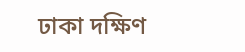ঢাকা দক্ষিণ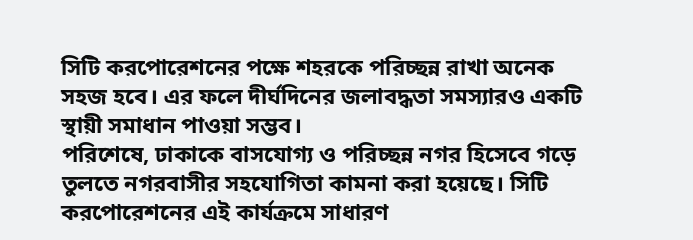সিটি করপোরেশনের পক্ষে শহরকে পরিচ্ছন্ন রাখা অনেক সহজ হবে। এর ফলে দীর্ঘদিনের জলাবদ্ধতা সমস্যারও একটি স্থায়ী সমাধান পাওয়া সম্ভব।
পরিশেষে, ঢাকাকে বাসযোগ্য ও পরিচ্ছন্ন নগর হিসেবে গড়ে তুলতে নগরবাসীর সহযোগিতা কামনা করা হয়েছে। সিটি করপোরেশনের এই কার্যক্রমে সাধারণ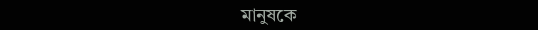মানুষকে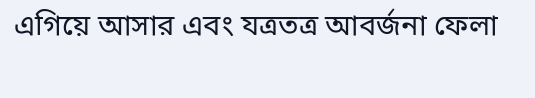এগিয়ে আসার এবং যত্রতত্র আবর্জনা ফেলা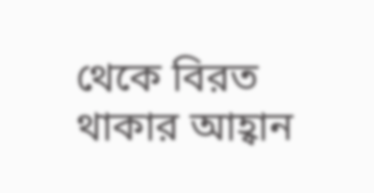থেকে বিরত থাকার আহ্বান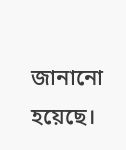জানানো হয়েছে।